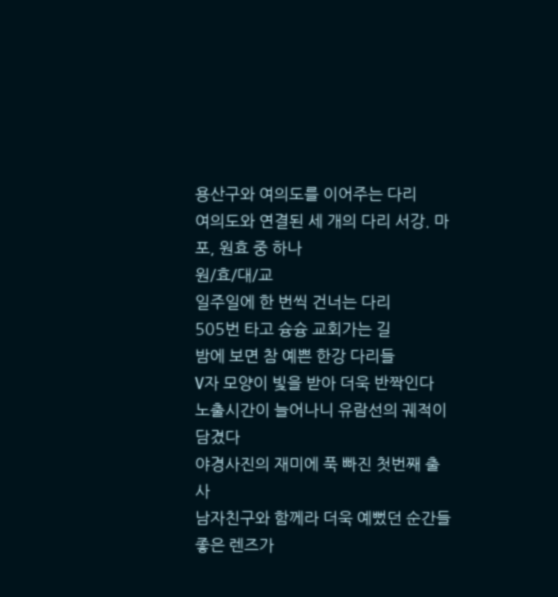용산구와 여의도를 이어주는 다리
여의도와 연결된 세 개의 다리 서강. 마포, 원효 중 하나
원/효/대/교
일주일에 한 번씩 건너는 다리
505번 타고 슝슝 교회가는 길
밤에 보면 참 예쁜 한강 다리들
V자 모양이 빛을 받아 더욱 반짝인다
노출시간이 늘어나니 유람선의 궤적이 담겼다
야경사진의 재미에 푹 빠진 첫번째 출사
남자친구와 함께라 더욱 예뻤던 순간들
좋은 렌즈가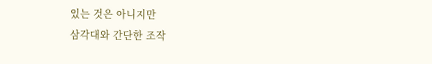있는 것은 아니지만
삼각대와 간단한 조작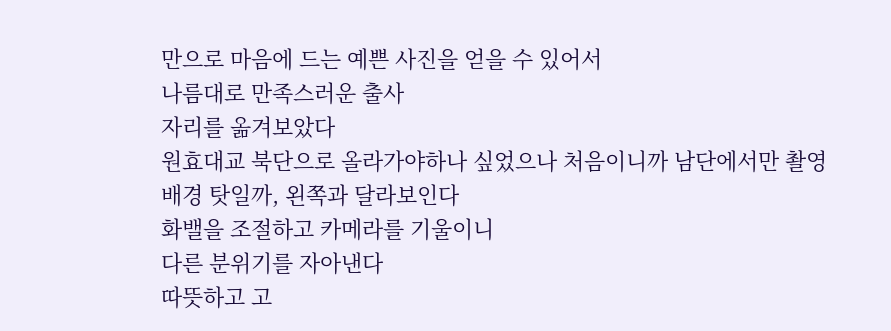만으로 마음에 드는 예쁜 사진을 얻을 수 있어서
나름대로 만족스러운 출사
자리를 옮겨보았다
원효대교 북단으로 올라가야하나 싶었으나 처음이니까 남단에서만 촬영
배경 탓일까, 왼쪽과 달라보인다
화밸을 조절하고 카메라를 기울이니
다른 분위기를 자아낸다
따뜻하고 고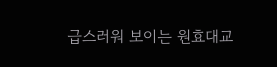급스러워 보이는 원효대교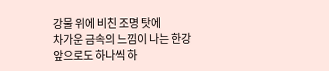강물 위에 비친 조명 탓에
차가운 금속의 느낌이 나는 한강
앞으로도 하나씩 하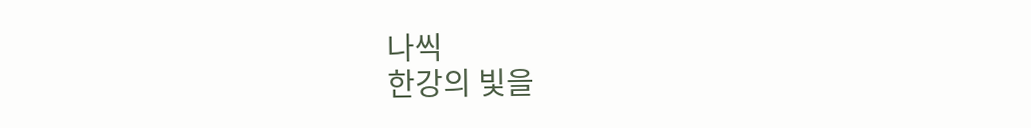나씩
한강의 빛을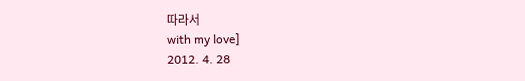따라서
with my love]
2012. 4. 28